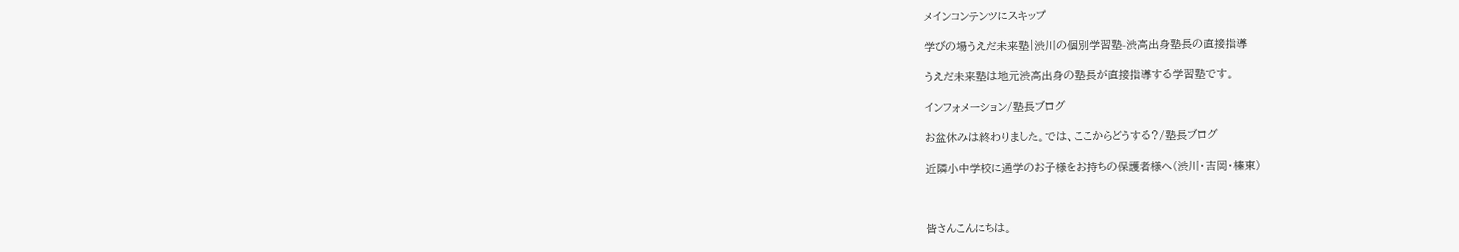メインコンテンツにスキップ

学びの場うえだ未来塾|渋川の個別学習塾-渋高出身塾長の直接指導

うえだ未来塾は地元渋高出身の塾長が直接指導する学習塾です。

インフォメーション/塾長ブログ

お盆休みは終わりました。では、ここからどうする?/塾長ブログ

近隣小中学校に通学のお子様をお持ちの保護者様へ(渋川・吉岡・榛東)



皆さんこんにちは。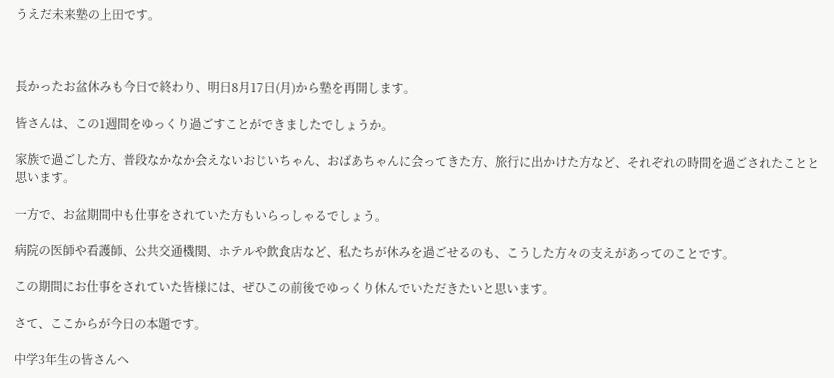うえだ未来塾の上田です。



長かったお盆休みも今日で終わり、明日8月17日(月)から塾を再開します。

皆さんは、この1週間をゆっくり過ごすことができましたでしょうか。

家族で過ごした方、普段なかなか会えないおじいちゃん、おばあちゃんに会ってきた方、旅行に出かけた方など、それぞれの時間を過ごされたことと思います。

一方で、お盆期間中も仕事をされていた方もいらっしゃるでしょう。

病院の医師や看護師、公共交通機関、ホテルや飲食店など、私たちが休みを過ごせるのも、こうした方々の支えがあってのことです。

この期間にお仕事をされていた皆様には、ぜひこの前後でゆっくり休んでいただきたいと思います。

さて、ここからが今日の本題です。

中学3年生の皆さんへ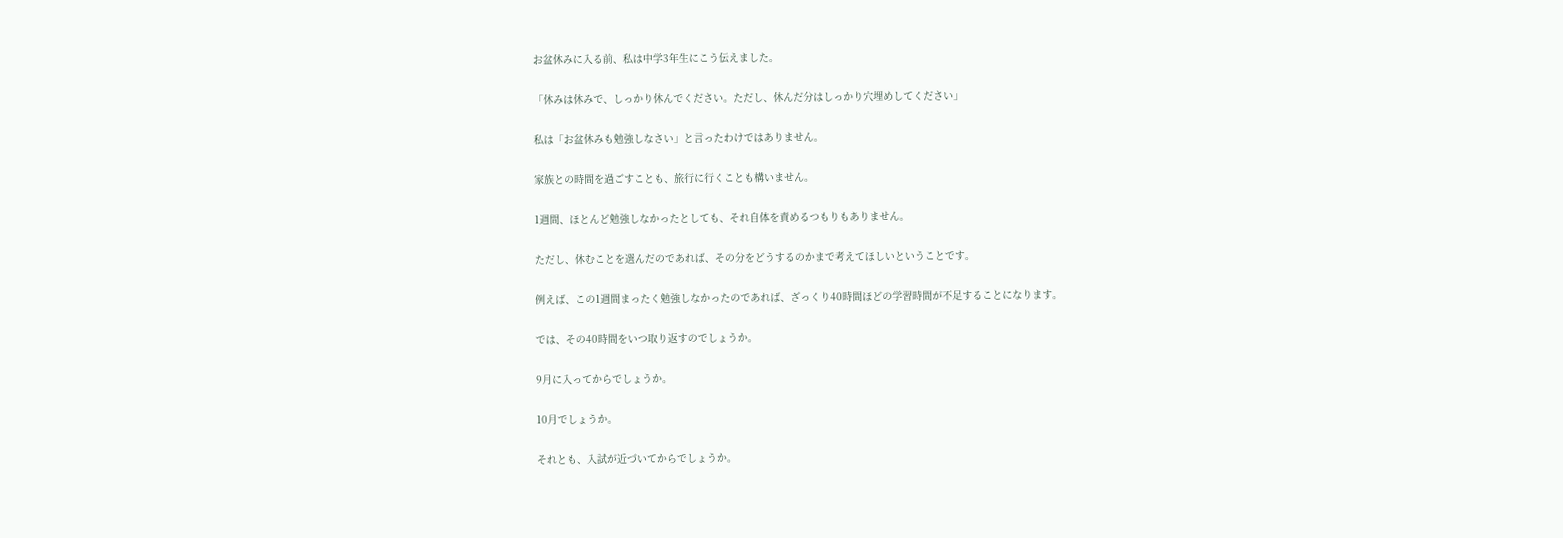お盆休みに入る前、私は中学3年生にこう伝えました。

「休みは休みで、しっかり休んでください。ただし、休んだ分はしっかり穴埋めしてください」

私は「お盆休みも勉強しなさい」と言ったわけではありません。

家族との時間を過ごすことも、旅行に行くことも構いません。

1週間、ほとんど勉強しなかったとしても、それ自体を責めるつもりもありません。

ただし、休むことを選んだのであれば、その分をどうするのかまで考えてほしいということです。

例えば、この1週間まったく勉強しなかったのであれば、ざっくり40時間ほどの学習時間が不足することになります。

では、その40時間をいつ取り返すのでしょうか。

9月に入ってからでしょうか。

10月でしょうか。

それとも、入試が近づいてからでしょうか。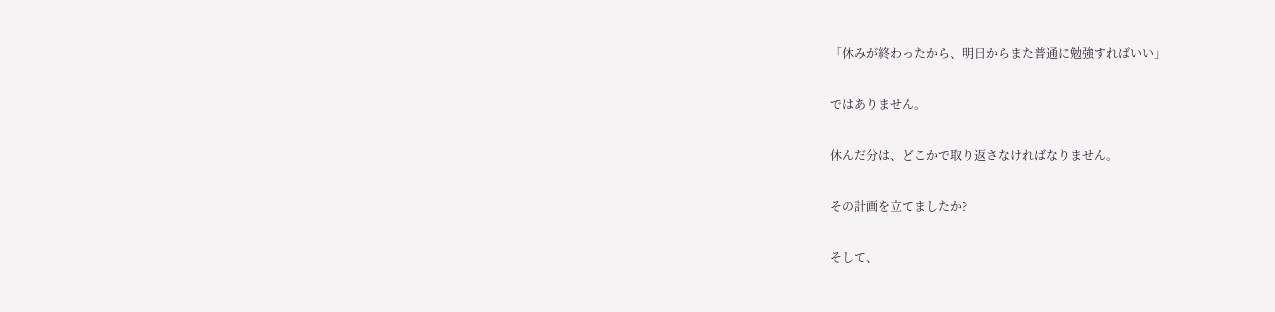「休みが終わったから、明日からまた普通に勉強すればいい」

ではありません。

休んだ分は、どこかで取り返さなければなりません。

その計画を立てましたか?

そして、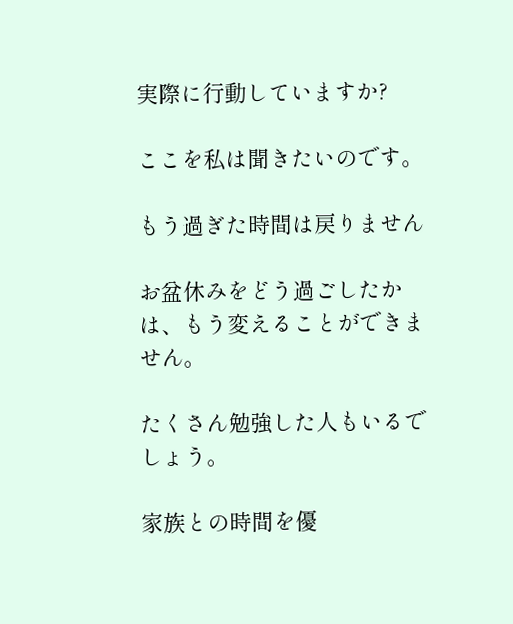実際に行動していますか?

ここを私は聞きたいのです。

もう過ぎた時間は戻りません

お盆休みをどう過ごしたかは、もう変えることができません。

たくさん勉強した人もいるでしょう。

家族との時間を優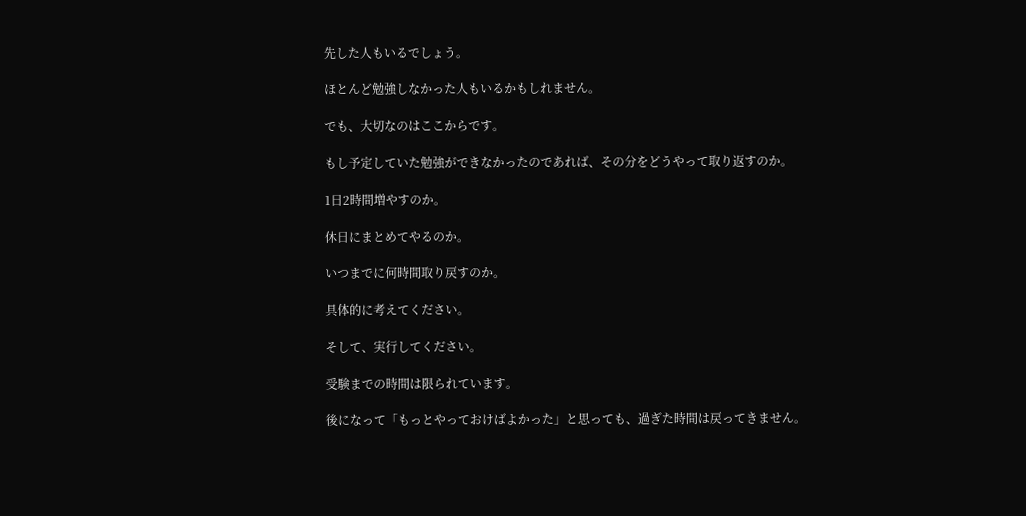先した人もいるでしょう。

ほとんど勉強しなかった人もいるかもしれません。

でも、大切なのはここからです。

もし予定していた勉強ができなかったのであれば、その分をどうやって取り返すのか。

1日2時間増やすのか。

休日にまとめてやるのか。

いつまでに何時間取り戻すのか。

具体的に考えてください。

そして、実行してください。

受験までの時間は限られています。

後になって「もっとやっておけばよかった」と思っても、過ぎた時間は戻ってきません。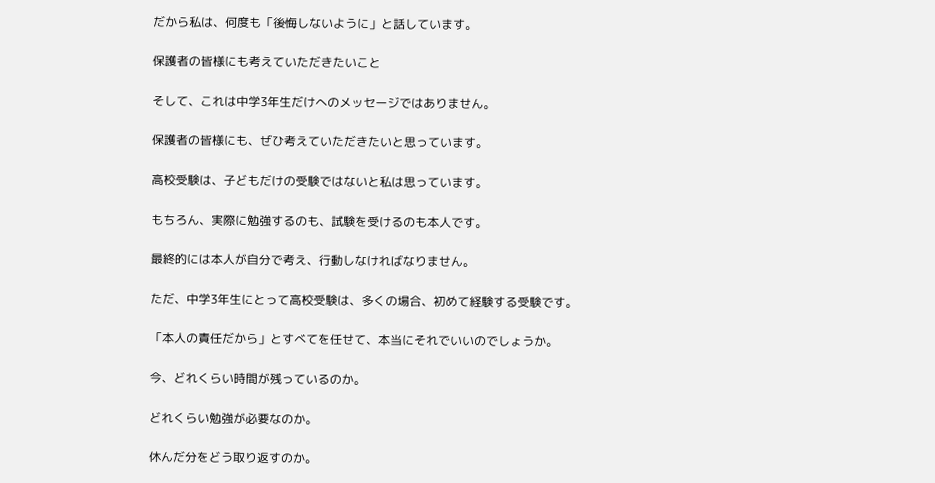だから私は、何度も「後悔しないように」と話しています。

保護者の皆様にも考えていただきたいこと

そして、これは中学3年生だけへのメッセージではありません。

保護者の皆様にも、ぜひ考えていただきたいと思っています。

高校受験は、子どもだけの受験ではないと私は思っています。

もちろん、実際に勉強するのも、試験を受けるのも本人です。

最終的には本人が自分で考え、行動しなければなりません。

ただ、中学3年生にとって高校受験は、多くの場合、初めて経験する受験です。

「本人の責任だから」とすべてを任せて、本当にそれでいいのでしょうか。

今、どれくらい時間が残っているのか。

どれくらい勉強が必要なのか。

休んだ分をどう取り返すのか。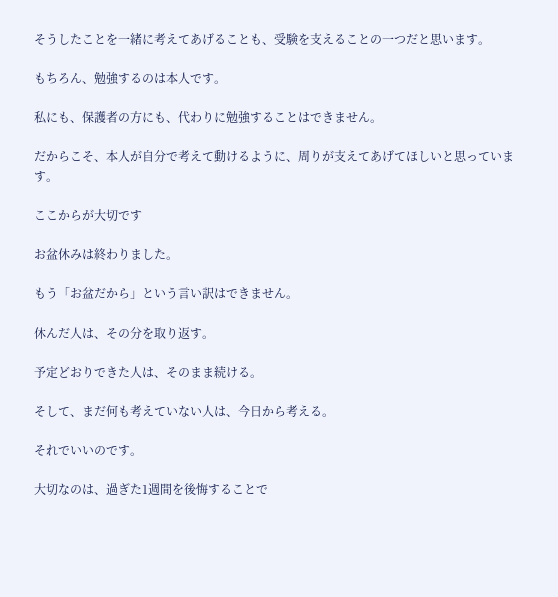そうしたことを一緒に考えてあげることも、受験を支えることの一つだと思います。

もちろん、勉強するのは本人です。

私にも、保護者の方にも、代わりに勉強することはできません。

だからこそ、本人が自分で考えて動けるように、周りが支えてあげてほしいと思っています。

ここからが大切です

お盆休みは終わりました。

もう「お盆だから」という言い訳はできません。

休んだ人は、その分を取り返す。

予定どおりできた人は、そのまま続ける。

そして、まだ何も考えていない人は、今日から考える。

それでいいのです。

大切なのは、過ぎた1週間を後悔することで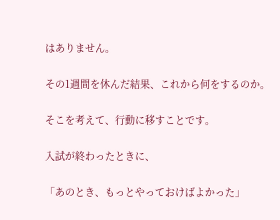はありません。

その1週間を休んだ結果、これから何をするのか。

そこを考えて、行動に移すことです。

入試が終わったときに、

「あのとき、もっとやっておけばよかった」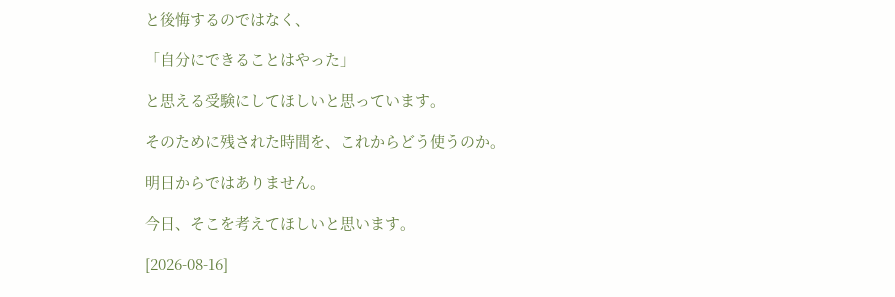と後悔するのではなく、

「自分にできることはやった」

と思える受験にしてほしいと思っています。

そのために残された時間を、これからどう使うのか。

明日からではありません。

今日、そこを考えてほしいと思います。

[2026-08-16]